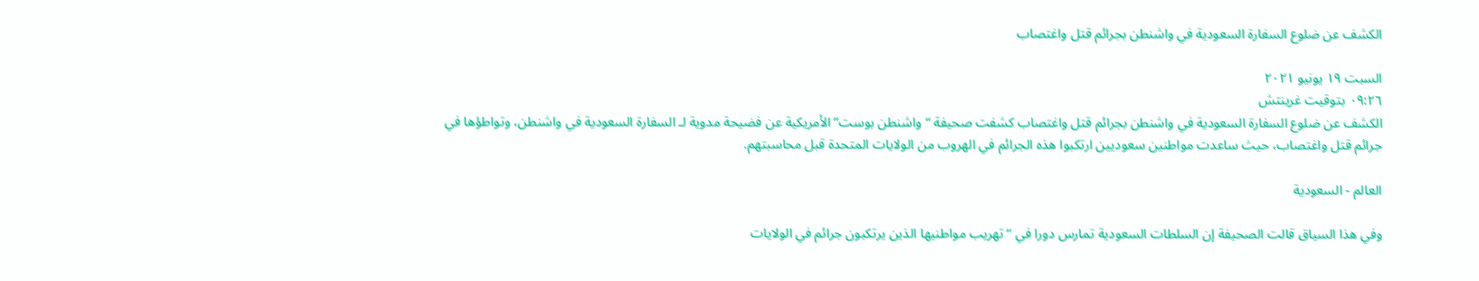الكشف عن ضلوع السفارة السعودية في واشنطن بجرائم قتل واغتصاب

السبت ١٩ يونيو ٢٠٢١
٠٩:٢٦ بتوقيت غرينتش
الكشف عن ضلوع السفارة السعودية في واشنطن بجرائم قتل واغتصاب كشفت صحيفة “واشنطن بوست” الأمريكية عن فضيحة مدوية لـ السفارة السعودية في واشنطن، وتواطؤها في جرائم قتل واغتصاب، حيث ساعدت مواطنين سعوديين ارتكبوا هذه الجرائم في الهروب من الولايات المتحدة قبل محاسبتهم.

العالم - السعودية

وفي هذا السياق قالت الصحيفة إن السلطات السعودية تمارس دورا في “تهريب مواطنيها الذين يرتكبون جرائم في الولايات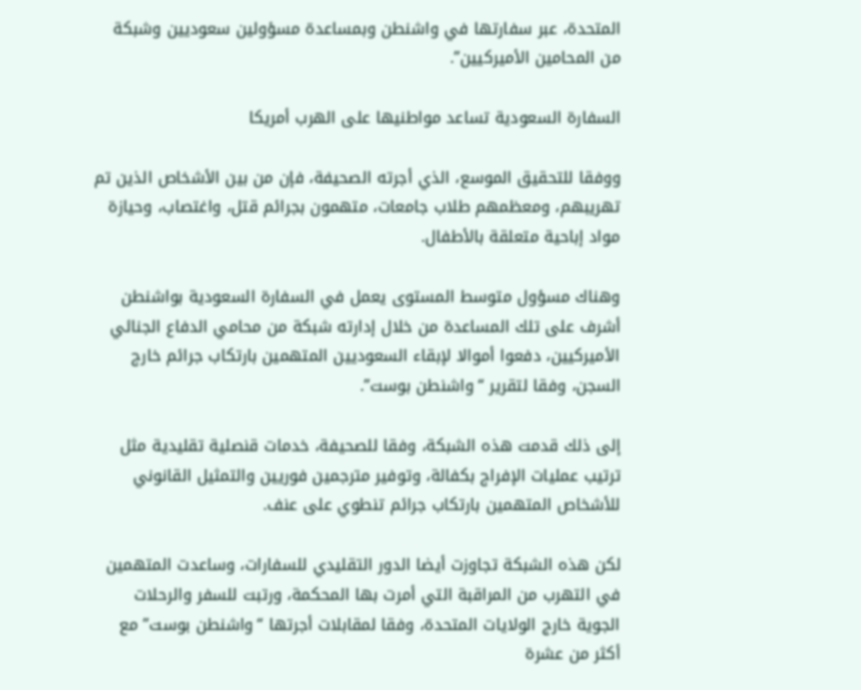المتحدة، عبر سفارتها في واشنطن وبمساعدة مسؤولين سعوديين وشبكة من المحامين الأميركيين”.

السفارة السعودية تساعد مواطنيها على الهرب أمريكا

ووفقا للتحقيق الموسع، الذي أجرته الصحيفة، فإن من بين الأشخاص الذين تم تهريبهم، ومعظمهم طلاب جامعات، متهمون بجرائم قتل، واغتصاب، وحيازة مواد إباحية متعلقة بالأطفال.

وهناك مسؤول متوسط المستوى يعمل في السفارة السعودية بواشنطن أشرف على تلك المساعدة من خلال إدارته شبكة من محامي الدفاع الجنائي الأميركيين، دفعوا أموالا لإبقاء السعوديين المتهمين بارتكاب جرائم خارج السجن، وفقا لتقرير “واشنطن بوست”.

إلى ذلك قدمت هذه الشبكة، وفقا للصحيفة، خدمات قنصلية تقليدية مثل ترتيب عمليات الإفراج بكفالة، وتوفير مترجمين فوريين والتمثيل القانوني للأشخاص المتهمين بارتكاب جرائم تنطوي على عنف.

لكن هذه الشبكة تجاوزت أيضا الدور التقليدي للسفارات، وساعدت المتهمين في التهرب من المراقبة التي أمرت بها المحكمة، ورتبت للسفر والرحلات الجوية خارج الولايات المتحدة، وفقا لمقابلات أجرتها “واشنطن بوست” مع أكثر من عشرة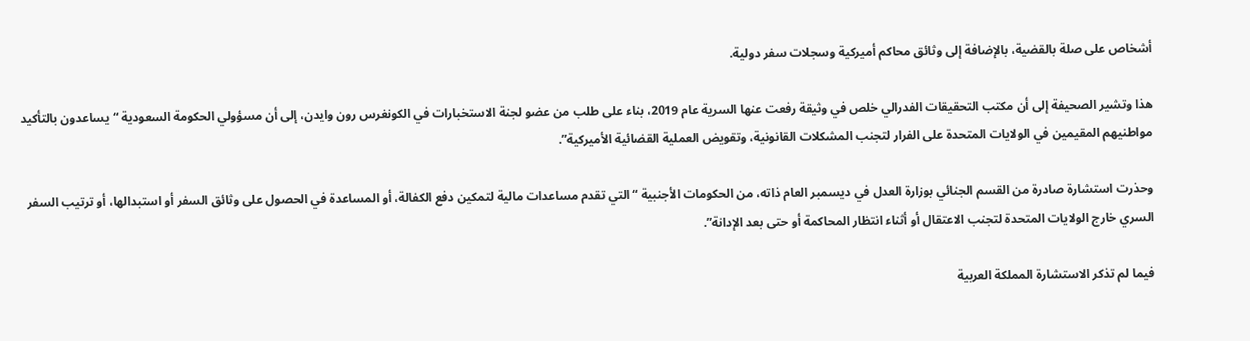أشخاص على صلة بالقضية، بالإضافة إلى وثائق محاكم أميركية وسجلات سفر دولية.

هذا وتشير الصحيفة إلى أن مكتب التحقيقات الفدرالي خلص في وثيقة رفعت عنها السرية عام 2019، بناء على طلب من عضو لجنة الاستخبارات في الكونغرس رون وايدن، إلى أن مسؤولي الحكومة السعودية “يساعدون بالتأكيد مواطنيهم المقيمين في الولايات المتحدة على الفرار لتجنب المشكلات القانونية، وتقويض العملية القضائية الأميركية”.

وحذرت استشارة صادرة من القسم الجنائي بوزارة العدل في ديسمبر العام ذاته، من الحكومات الأجنبية “التي تقدم مساعدات مالية لتمكين دفع الكفالة، أو المساعدة في الحصول على وثائق السفر أو استبدالها، أو ترتيب السفر السري خارج الولايات المتحدة لتجنب الاعتقال أو أثناء انتظار المحاكمة أو حتى بعد الإدانة”.

فيما لم تذكر الاستشارة المملكة العربية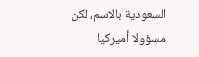السعودية بالاسم، لكن مسؤولا أميركيا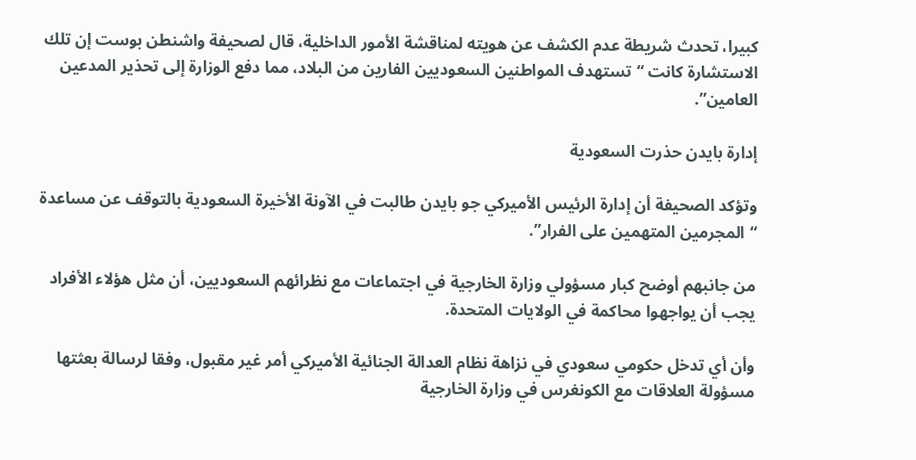كبيرا، تحدث شريطة عدم الكشف عن هويته لمناقشة الأمور الداخلية، قال لصحيفة واشنطن بوست إن تلك الاستشارة كانت “تستهدف المواطنين السعوديين الفارين من البلاد، مما دفع الوزارة إلى تحذير المدعين العامين”.

إدارة بايدن حذرت السعودية

وتؤكد الصحيفة أن إدارة الرئيس الأميركي جو بايدن طالبت في الآونة الأخيرة السعودية بالتوقف عن مساعدة “المجرمين المتهمين على الفرار”.

من جانبهم أوضح كبار مسؤولي وزارة الخارجية في اجتماعات مع نظرائهم السعوديين، أن مثل هؤلاء الأفراد يجب أن يواجهوا محاكمة في الولايات المتحدة.

وأن أي تدخل حكومي سعودي في نزاهة نظام العدالة الجنائية الأميركي أمر غير مقبول، وفقا لرسالة بعثتها مسؤولة العلاقات مع الكونغرس في وزارة الخارجية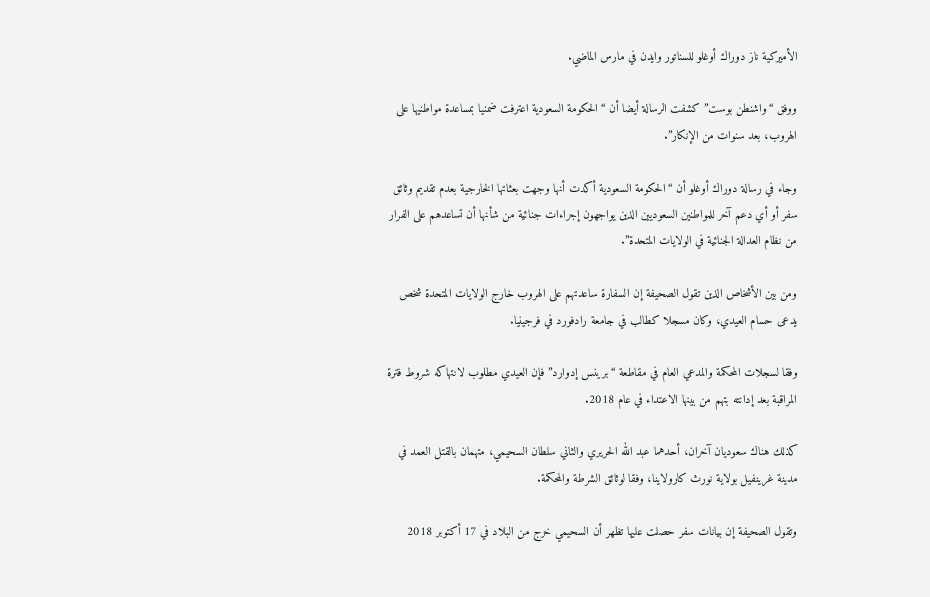الأميركية ناز دوراك أوغلو للسناتور وايدن في مارس الماضي.

ووفق “واشنطن بوست” كشفت الرسالة أيضا أن “الحكومة السعودية اعترفت ضمنيا بمساعدة مواطنيها على الهروب، بعد سنوات من الإنكار”.

وجاء في رسالة دوراك أوغلو أن “الحكومة السعودية أكدت أنها وجهت بعثاتها الخارجية بعدم تقديم وثائق سفر أو أي دعم آخر للمواطنين السعوديين الذين يواجهون إجراءات جنائية من شأنها أن تساعدهم على الفرار من نظام العدالة الجنائية في الولايات المتحدة”.

ومن بين الأشخاص الذين تقول الصحيفة إن السفارة ساعدتهم على الهروب خارج الولايات المتحدة شخص يدعى حسام العيدي، وكان مسجلا كطالب في جامعة رادفورد في فرجينيا.

وفقا لسجلات المحكمة والمدعي العام في مقاطعة “برينس إدوارد” فإن العيدي مطلوب لانتهاكه شروط فترة المراقبة بعد إدانته بتهم من بينها الاعتداء في عام 2018.

كذلك هناك سعوديان آخران، أحدهما عبد الله الحريري والثاني سلطان السحيمي، متهمان بالقتل العمد في مدينة غرينفيل بولاية نورث كارولاينا، وفقا لوثائق الشرطة والمحكمة.

وتقول الصحيفة إن بيانات سفر حصلت عليها تظهر أن السحيمي خرج من البلاد في 17 أكتوبر 2018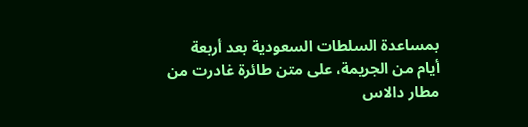بمساعدة السلطات السعودية بعد أربعة أيام من الجريمة، على متن طائرة غادرت من مطار دالاس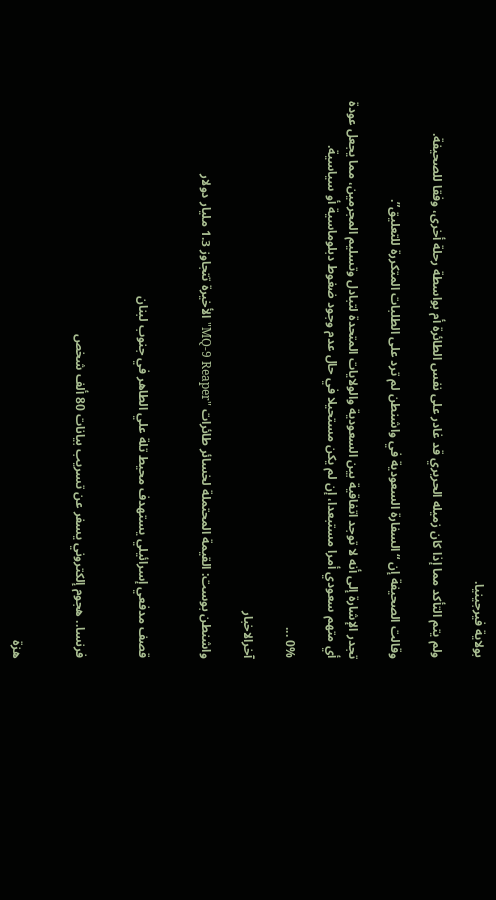بولاية فيرجينيا.

ولم يتم التأكد مما إذا كان زميله الحريري قد غادر على نفس الطائرة أم بواسطة رحلة أخرى، وفقا للصحيفة.

وقالت الصحيفة إن “السفارة السعودية في واشنطن لم ترد على الطلبات المتكررة للتعليق”.

تجدر الإشارة إلى أنه لا توجد اتفاقية بين السعودية والولايات المتحدة لتبادل وتسليم المجرمين، مما يجعل عودة أي متهم سعودي أمرا مستبعدا، إن لم يكن مستحيلا في حال عدم وجود ضغوط دبلوماسية أو سياسية.

0% ...

آخرالاخبار

واشنطن بوست: القيمة المحتملة لخسائر طائرات "MQ-9 Reaper" الأخيرة تتجاوز 1.3 مليار دولار


قصف مدفعي إسرائيلي يستهدف محيط تلة علي الطاهر في جنوب لبنان


فرنسا.. هجوم إلكتروني يسفر عن تسريب بيانات 80 ألف شخص


هزة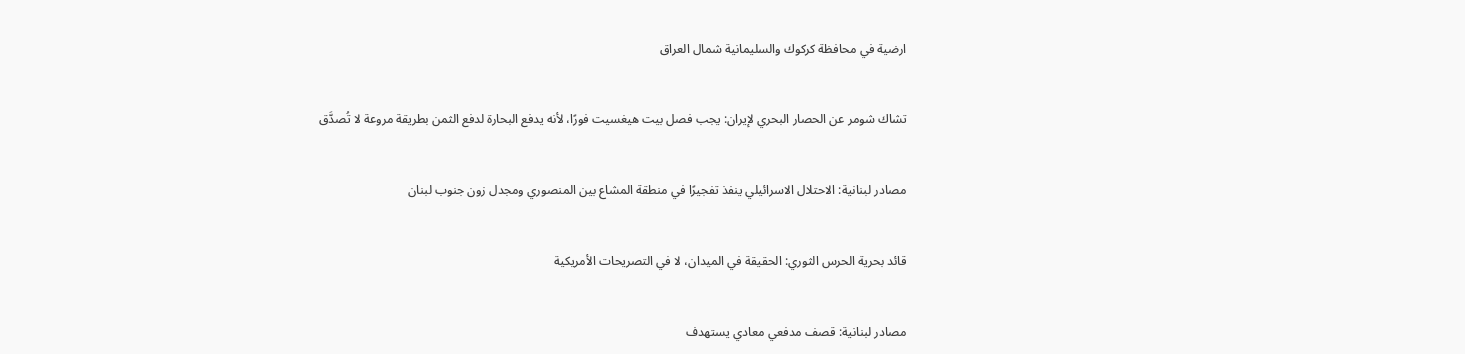ارضية في محافظة كركوك والسليمانية شمال العراق


تشاك شومر عن الحصار البحري لإيران: يجب فصل بيت هيغسيت فورًا، لأنه يدفع البحارة لدفع الثمن بطريقة مروعة لا تُصدَّق


مصادر لبنانية: الاحتلال الاسرائيلي ينفذ تفجيرًا في منطقة المشاع بين المنصوري ومجدل زون جنوب لبنان


قائد بحرية الحرس الثوري: الحقيقة في الميدان، لا في التصريحات الأمريكية


مصادر لبنانية: قصف مدفعي معادي يستهدف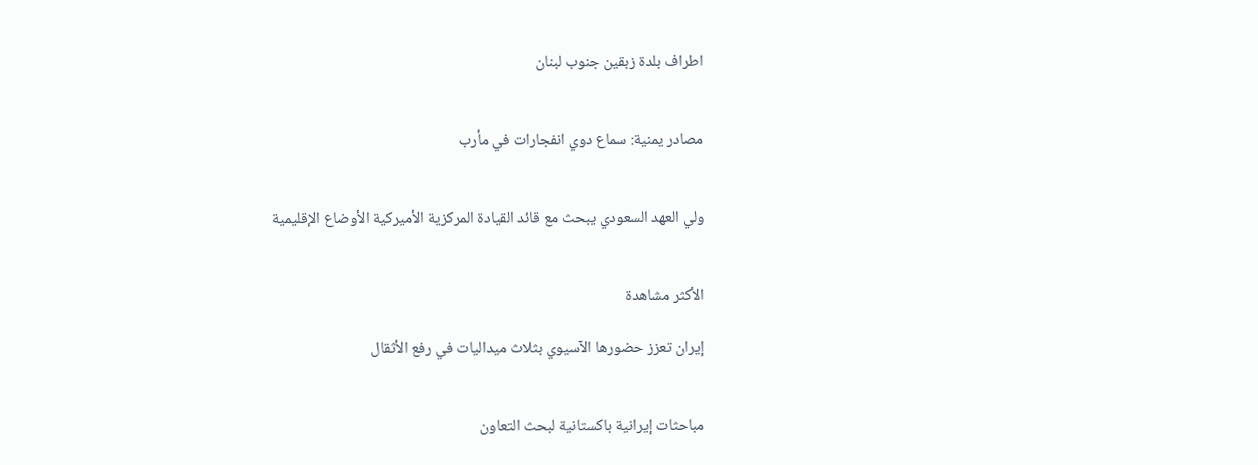اطراف بلدة زبقين جنوب لبنان


مصادر يمنية: سماع دوي انفجارات في مأرب


ولي العهد السعودي يبحث مع قائد القيادة المركزية الأميركية الأوضاع الإقليمية


الأكثر مشاهدة

إيران تعزز حضورها الآسيوي بثلاث ميداليات في رفع الأثقال


مباحثات إيرانية باكستانية لبحث التعاون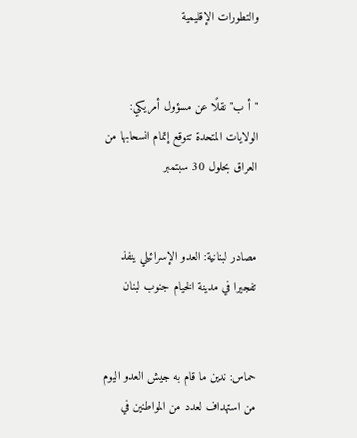والتطورات الإقليمية


"أ ب" نقلًا عن مسؤول أمريكي: الولايات المتحدة تتوقع إتمام انسحابها من العراق بحلول 30 سبتمبر


مصادر لبنانية: العدو الإسرائيلي ينفذ تفجيرا في مدينة الخيام جنوب لبنان


حماس: ندين ما قام به جيش العدو اليوم من استهداف لعدد من المواطنين في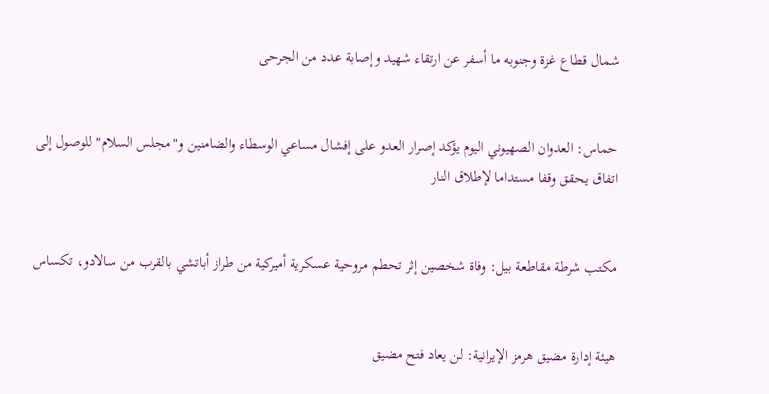شمال قطاع غزة وجنوبه ما أسفر عن ارتقاء شهيد وإصابة عدد من الجرحى


حماس: العدوان الصهيوني اليوم يؤكد إصرار العدو على إفشال مساعي الوسطاء والضامنين و"مجلس السلام" للوصول إلى اتفاق يحقق وقفا مستداما لإطلاق النار


مكتب شرطة مقاطعة بيل: وفاة شخصين إثر تحطم مروحية عسكرية أميركية من طراز أباتشي بالقرب من سالادو، تكساس


هيئة إدارة مضيق هرمز الإيرانية: لن يعاد فتح مضيق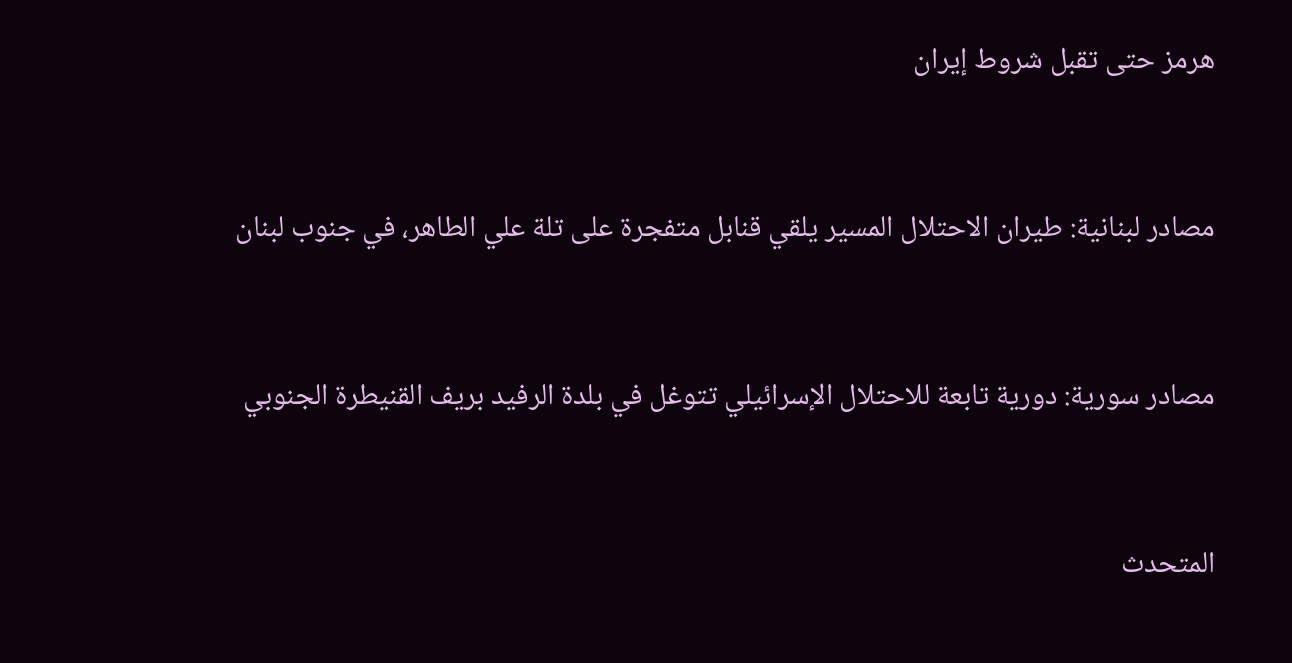هرمز حتى تقبل شروط إيران


مصادر لبنانية: طيران الاحتلال المسير يلقي قنابل متفجرة على تلة علي الطاهر، في جنوب لبنان


مصادر سورية: دورية تابعة للاحتلال الإسرائيلي تتوغل في بلدة الرفيد بريف القنيطرة الجنوبي


المتحدث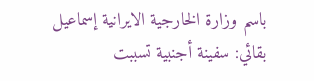باسم وزارة الخارجية الايرانية إسماعيل بقائي: سفينة أجنبية تسببت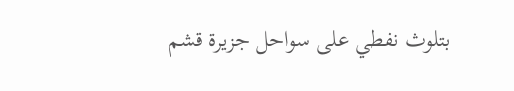بتلوث نفطي على سواحل جزيرة قشم